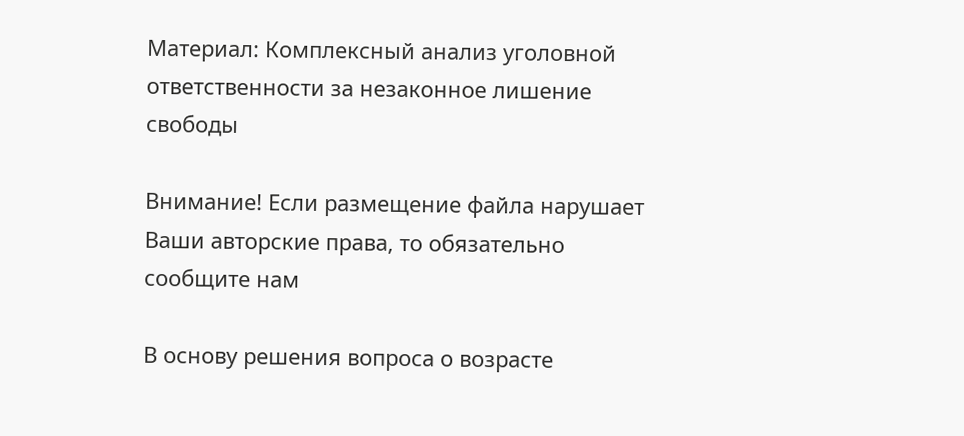Материал: Комплексный анализ уголовной ответственности за незаконное лишение свободы

Внимание! Если размещение файла нарушает Ваши авторские права, то обязательно сообщите нам

В основу решения вопроса о возрасте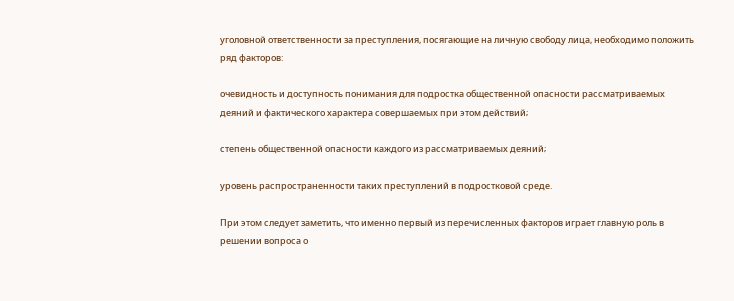уголовной ответственности за преступления, посягающие на личную свободу лица, необходимо положить ряд факторов:

очевидность и доступность понимания для подростка общественной опасности рассматриваемых деяний и фактического характера совершаемых при этом действий;

степень общественной опасности каждого из рассматриваемых деяний;

уровень распространенности таких преступлений в подростковой среде.

При этом следует заметить, что именно первый из перечисленных факторов играет главную роль в решении вопроса о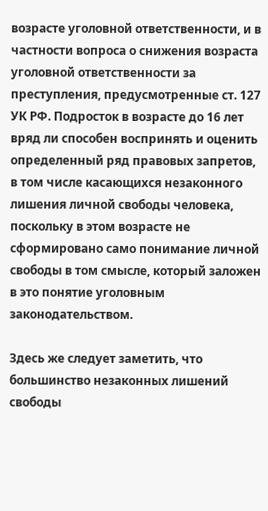возрасте уголовной ответственности, и в частности вопроса о снижения возраста уголовной ответственности за преступления, предусмотренные ст. 127 УК РФ. Подросток в возрасте до 16 лет вряд ли способен воспринять и оценить определенный ряд правовых запретов, в том числе касающихся незаконного лишения личной свободы человека, поскольку в этом возрасте не сформировано само понимание личной свободы в том смысле, который заложен в это понятие уголовным законодательством.

Здесь же следует заметить, что большинство незаконных лишений свободы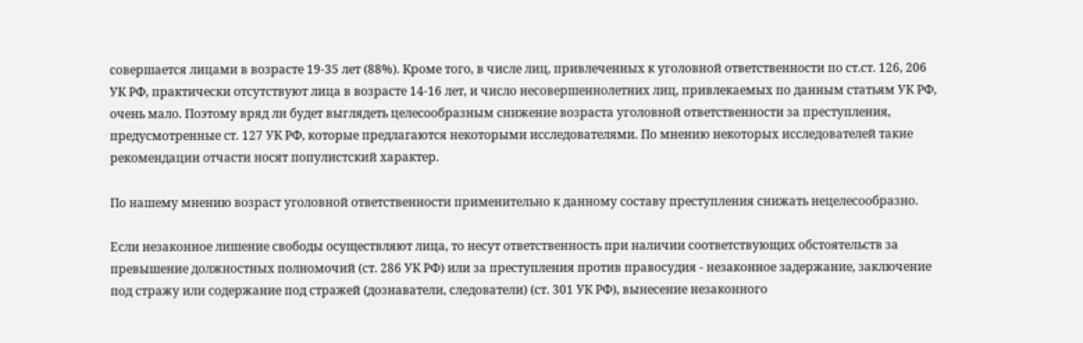совершается лицами в возрасте 19-35 лет (88%). Кроме того, в числе лиц, привлеченных к уголовной ответственности по ст.ст. 126, 206 УК РФ, практически отсутствуют лица в возрасте 14-16 лет, и число несовершеннолетних лиц, привлекаемых по данным статьям УК РФ, очень мало. Поэтому вряд ли будет выглядеть целесообразным снижение возраста уголовной ответственности за преступления, предусмотренные ст. 127 УК РФ, которые предлагаются некоторыми исследователями. По мнению некоторых исследователей такие рекомендации отчасти носят популистский характер.

По нашему мнению возраст уголовной ответственности применительно к данному составу преступления снижать нецелесообразно.

Если незаконное лишение свободы осуществляют лица, то несут ответственность при наличии соответствующих обстоятельств за превышение должностных полномочий (ст. 286 УК РФ) или за преступления против правосудия - незаконное задержание, заключение под стражу или содержание под стражей (дознаватели, следователи) (ст. 301 УК РФ), вынесение незаконного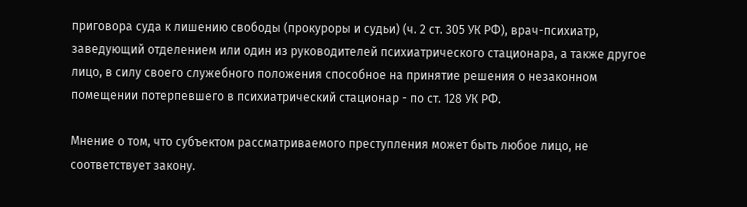приговора суда к лишению свободы (прокуроры и судьи) (ч. 2 ст. 305 УК РФ), врач-психиатр, заведующий отделением или один из руководителей психиатрического стационара, а также другое лицо, в силу своего служебного положения способное на принятие решения о незаконном помещении потерпевшего в психиатрический стационар - по ст. 128 УК РФ.

Мнение о том, что субъектом рассматриваемого преступления может быть любое лицо, не соответствует закону.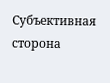Субъективная сторона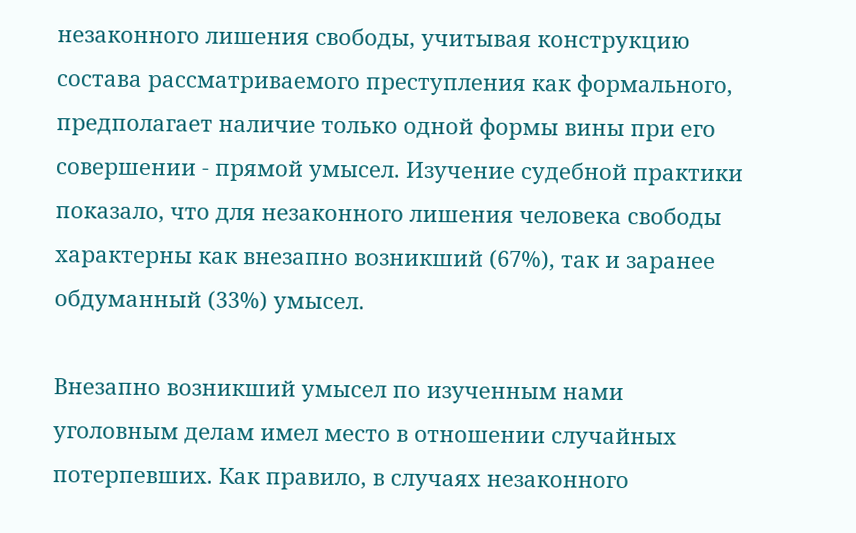незаконного лишения свободы, учитывая конструкцию состава рассматриваемого преступления как формального, предполагает наличие только одной формы вины при его совершении - прямой умысел. Изучение судебной практики показало, что для незаконного лишения человека свободы характерны как внезапно возникший (67%), так и заранее обдуманный (33%) умысел.

Внезапно возникший умысел по изученным нами уголовным делам имел место в отношении случайных потерпевших. Как правило, в случаях незаконного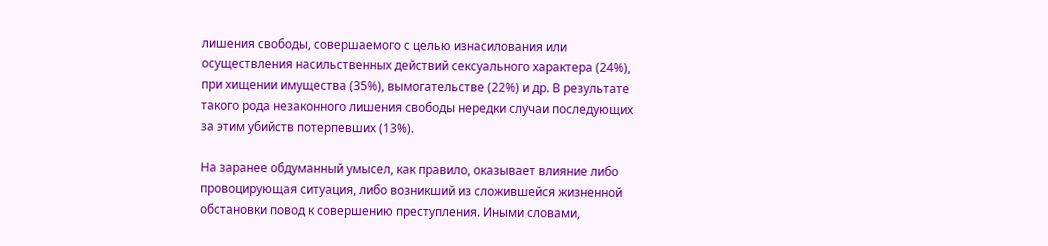лишения свободы, совершаемого с целью изнасилования или осуществления насильственных действий сексуального характера (24%), при хищении имущества (35%), вымогательстве (22%) и др. В результате такого рода незаконного лишения свободы нередки случаи последующих за этим убийств потерпевших (13%).

На заранее обдуманный умысел, как правило, оказывает влияние либо провоцирующая ситуация, либо возникший из сложившейся жизненной обстановки повод к совершению преступления. Иными словами,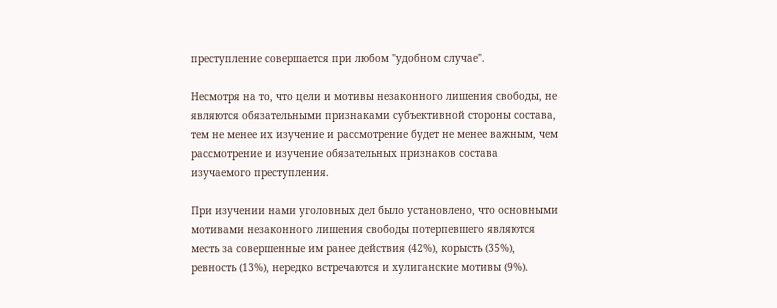преступление совершается при любом "удобном случае".

Несмотря на то, что цели и мотивы незаконного лишения свободы, не являются обязательными признаками субъективной стороны состава, тем не менее их изучение и рассмотрение будет не менее важным, чем рассмотрение и изучение обязательных признаков состава изучаемого преступления.

При изучении нами уголовных дел было установлено, что основными мотивами незаконного лишения свободы потерпевшего являются месть за совершенные им ранее действия (42%), корысть (35%), ревность (13%), нередко встречаются и хулиганские мотивы (9%).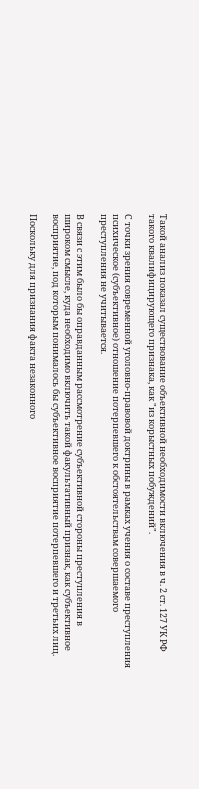Такой анализ показал существование объективной необходимости включения в ч. 2 ст. 127 УК РФ такого квалифицирующего признака, как "из корыстных побуждений".

С точки зрения современной уголовно-правовой доктрины в рамках учения о составе преступления психическое (субъективное) отношение потерпевшего к обстоятельствам совершаемого преступления не учитывается.

В связи с этим было бы оправданным рассмотрение субъективной стороны преступления в широком смысле, куда необходимо включить такой факультативный признак, как субъективное восприятие, под которым понималось бы субъективное восприятие потерпевшего и третьих лиц.

Поскольку для признания факта незаконного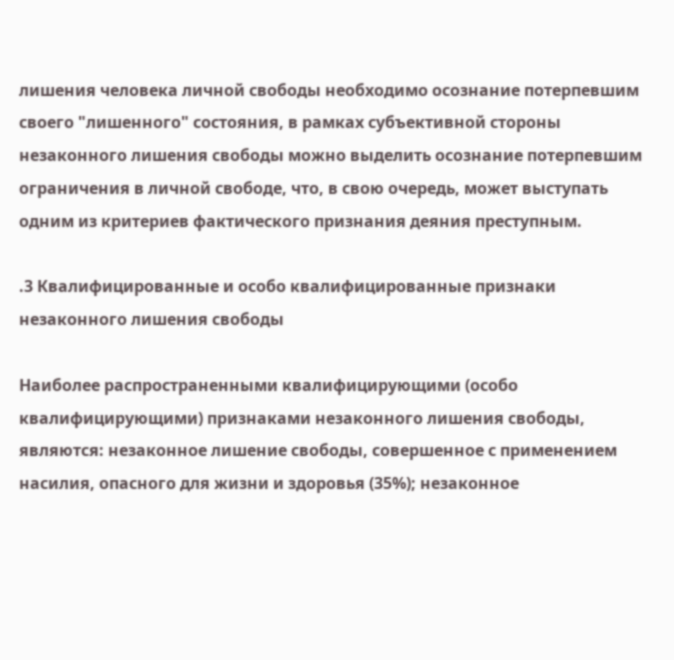лишения человека личной свободы необходимо осознание потерпевшим своего "лишенного" состояния, в рамках субъективной стороны незаконного лишения свободы можно выделить осознание потерпевшим ограничения в личной свободе, что, в свою очередь, может выступать одним из критериев фактического признания деяния преступным.

.3 Квалифицированные и особо квалифицированные признаки незаконного лишения свободы

Наиболее распространенными квалифицирующими (особо квалифицирующими) признаками незаконного лишения свободы, являются: незаконное лишение свободы, совершенное с применением насилия, опасного для жизни и здоровья (35%); незаконное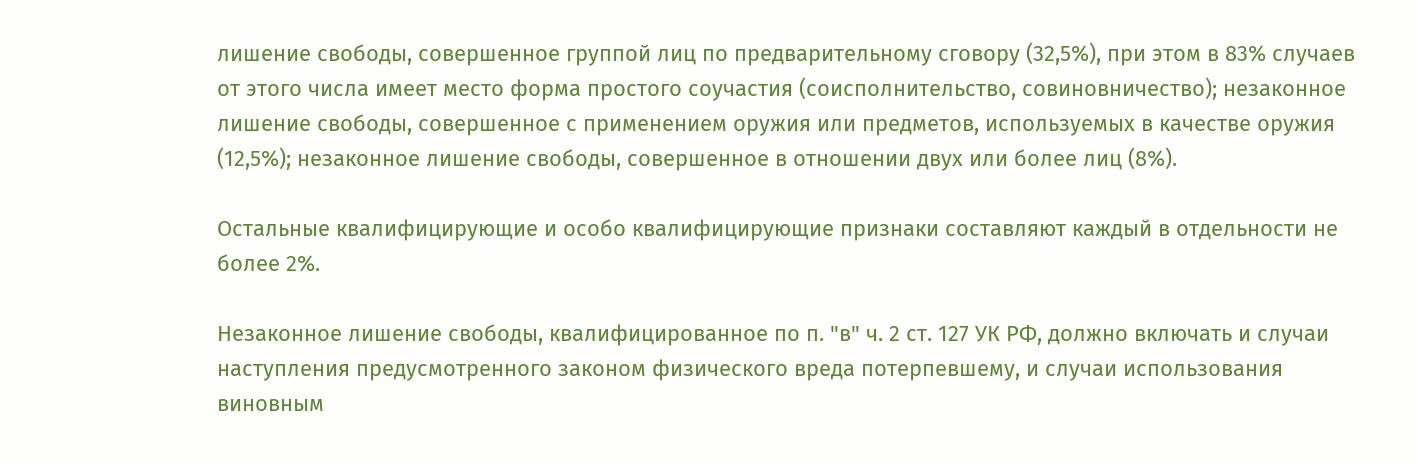лишение свободы, совершенное группой лиц по предварительному сговору (32,5%), при этом в 83% случаев от этого числа имеет место форма простого соучастия (соисполнительство, совиновничество); незаконное лишение свободы, совершенное с применением оружия или предметов, используемых в качестве оружия (12,5%); незаконное лишение свободы, совершенное в отношении двух или более лиц (8%).

Остальные квалифицирующие и особо квалифицирующие признаки составляют каждый в отдельности не более 2%.

Незаконное лишение свободы, квалифицированное по п. "в" ч. 2 ст. 127 УК РФ, должно включать и случаи наступления предусмотренного законом физического вреда потерпевшему, и случаи использования виновным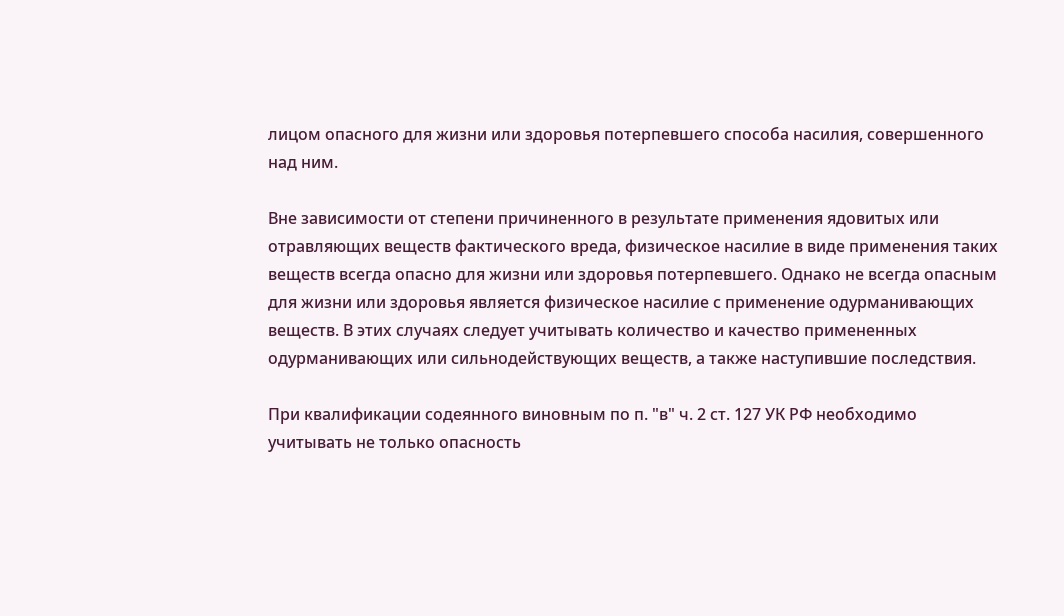лицом опасного для жизни или здоровья потерпевшего способа насилия, совершенного над ним.

Вне зависимости от степени причиненного в результате применения ядовитых или отравляющих веществ фактического вреда, физическое насилие в виде применения таких веществ всегда опасно для жизни или здоровья потерпевшего. Однако не всегда опасным для жизни или здоровья является физическое насилие с применение одурманивающих веществ. В этих случаях следует учитывать количество и качество примененных одурманивающих или сильнодействующих веществ, а также наступившие последствия.

При квалификации содеянного виновным по п. "в" ч. 2 ст. 127 УК РФ необходимо учитывать не только опасность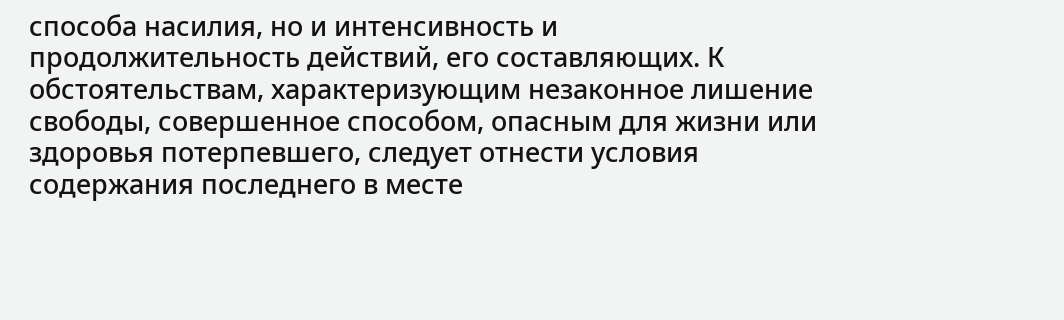способа насилия, но и интенсивность и продолжительность действий, его составляющих. К обстоятельствам, характеризующим незаконное лишение свободы, совершенное способом, опасным для жизни или здоровья потерпевшего, следует отнести условия содержания последнего в месте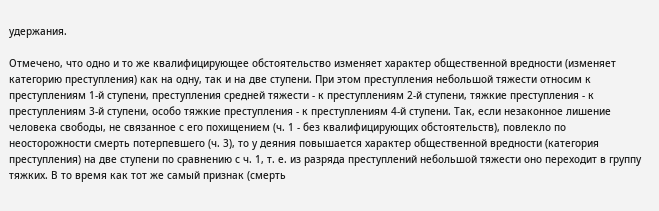удержания.

Отмечено, что одно и то же квалифицирующее обстоятельство изменяет характер общественной вредности (изменяет категорию преступления) как на одну, так и на две ступени. При этом преступления небольшой тяжести относим к преступлениям 1-й ступени, преступления средней тяжести - к преступлениям 2-й ступени, тяжкие преступления - к преступлениям 3-й ступени, особо тяжкие преступления - к преступлениям 4-й ступени. Так, если незаконное лишение человека свободы, не связанное с его похищением (ч. 1 - без квалифицирующих обстоятельств), повлекло по неосторожности смерть потерпевшего (ч. 3), то у деяния повышается характер общественной вредности (категория преступления) на две ступени по сравнению с ч. 1, т. е. из разряда преступлений небольшой тяжести оно переходит в группу тяжких. В то время как тот же самый признак (смерть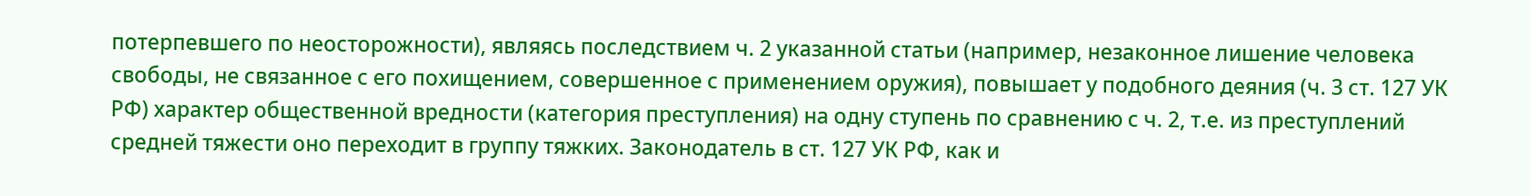потерпевшего по неосторожности), являясь последствием ч. 2 указанной статьи (например, незаконное лишение человека свободы, не связанное с его похищением, совершенное с применением оружия), повышает у подобного деяния (ч. 3 ст. 127 УК РФ) характер общественной вредности (категория преступления) на одну ступень по сравнению с ч. 2, т.е. из преступлений средней тяжести оно переходит в группу тяжких. Законодатель в ст. 127 УК РФ, как и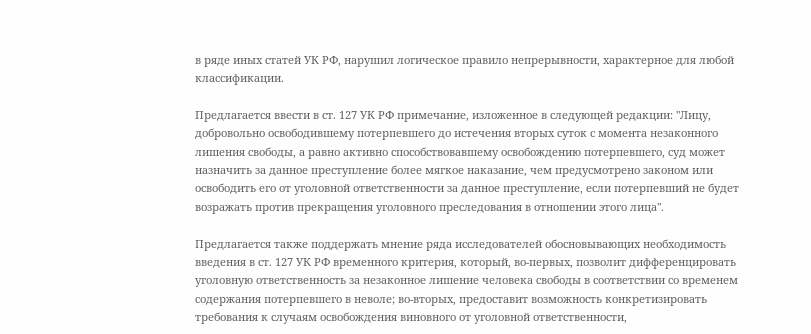в ряде иных статей УК РФ, нарушил логическое правило непрерывности, характерное для любой классификации.

Предлагается ввести в ст. 127 УК РФ примечание, изложенное в следующей редакции: "Лицу, добровольно освободившему потерпевшего до истечения вторых суток с момента незаконного лишения свободы, а равно активно способствовавшему освобождению потерпевшего, суд может назначить за данное преступление более мягкое наказание, чем предусмотрено законом или освободить его от уголовной ответственности за данное преступление, если потерпевший не будет возражать против прекращения уголовного преследования в отношении этого лица".

Предлагается также поддержать мнение ряда исследователей обосновывающих необходимость введения в ст. 127 УК РФ временного критерия, который, во-первых, позволит дифференцировать уголовную ответственность за незаконное лишение человека свободы в соответствии со временем содержания потерпевшего в неволе; во-вторых, предоставит возможность конкретизировать требования к случаям освобождения виновного от уголовной ответственности,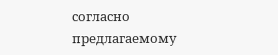согласно предлагаемому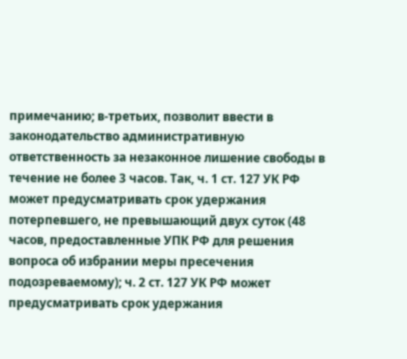примечанию; в-третьих, позволит ввести в законодательство административную ответственность за незаконное лишение свободы в течение не более 3 часов. Так, ч. 1 ст. 127 УК РФ может предусматривать срок удержания потерпевшего, не превышающий двух суток (48 часов, предоставленные УПК РФ для решения вопроса об избрании меры пресечения подозреваемому); ч. 2 ст. 127 УК РФ может предусматривать срок удержания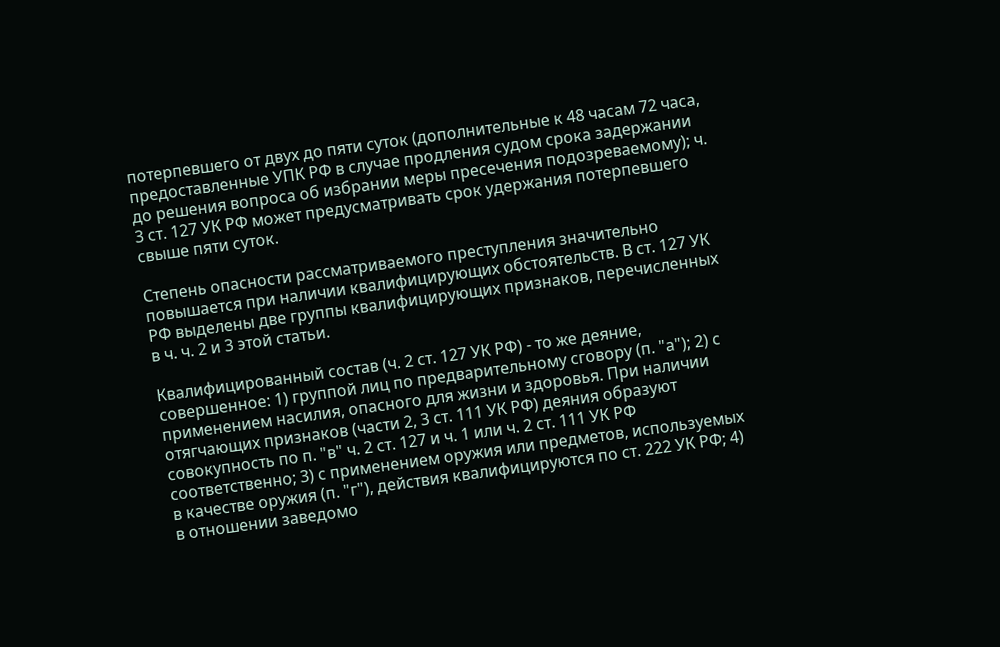потерпевшего от двух до пяти суток (дополнительные к 48 часам 72 часа, предоставленные УПК РФ в случае продления судом срока задержании до решения вопроса об избрании меры пресечения подозреваемому); ч. 3 ст. 127 УК РФ может предусматривать срок удержания потерпевшего свыше пяти суток.

Степень опасности рассматриваемого преступления значительно повышается при наличии квалифицирующих обстоятельств. В ст. 127 УК РФ выделены две группы квалифицирующих признаков, перечисленных в ч. ч. 2 и 3 этой статьи.

Квалифицированный состав (ч. 2 ст. 127 УК РФ) - то же деяние, совершенное: 1) группой лиц по предварительному сговору (п. "а"); 2) с применением насилия, опасного для жизни и здоровья. При наличии отягчающих признаков (части 2, 3 ст. 111 УК РФ) деяния образуют совокупность по п. "в" ч. 2 ст. 127 и ч. 1 или ч. 2 ст. 111 УК РФ соответственно; 3) с применением оружия или предметов, используемых в качестве оружия (п. "г"), действия квалифицируются по ст. 222 УК РФ; 4) в отношении заведомо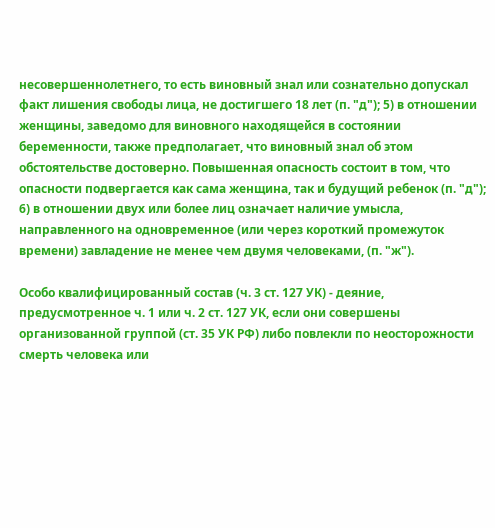несовершеннолетнего, то есть виновный знал или сознательно допускал факт лишения свободы лица, не достигшего 18 лет (п. "д"); 5) в отношении женщины, заведомо для виновного находящейся в состоянии беременности, также предполагает, что виновный знал об этом обстоятельстве достоверно. Повышенная опасность состоит в том, что опасности подвергается как сама женщина, так и будущий ребенок (п. "д"); 6) в отношении двух или более лиц означает наличие умысла, направленного на одновременное (или через короткий промежуток времени) завладение не менее чем двумя человеками, (п. "ж").

Особо квалифицированный состав (ч. 3 ст. 127 УК) - деяние, предусмотренное ч. 1 или ч. 2 ст. 127 УК, если они совершены организованной группой (ст. 35 УК РФ) либо повлекли по неосторожности смерть человека или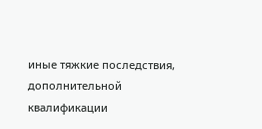иные тяжкие последствия, дополнительной квалификации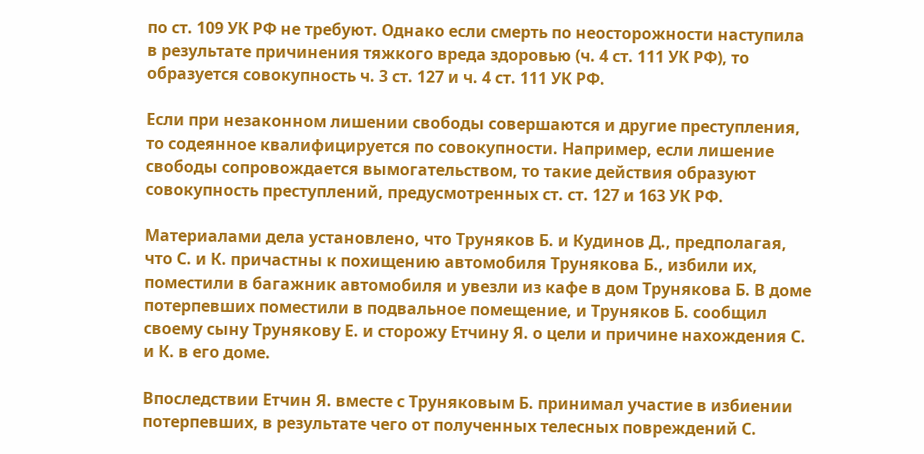по ст. 109 УК РФ не требуют. Однако если смерть по неосторожности наступила в результате причинения тяжкого вреда здоровью (ч. 4 ст. 111 УК РФ), то образуется совокупность ч. 3 ст. 127 и ч. 4 ст. 111 УК РФ.

Если при незаконном лишении свободы совершаются и другие преступления, то содеянное квалифицируется по совокупности. Например, если лишение свободы сопровождается вымогательством, то такие действия образуют совокупность преступлений, предусмотренных ст. ст. 127 и 163 УК РФ.

Материалами дела установлено, что Труняков Б. и Кудинов Д., предполагая, что С. и К. причастны к похищению автомобиля Трунякова Б., избили их, поместили в багажник автомобиля и увезли из кафе в дом Трунякова Б. В доме потерпевших поместили в подвальное помещение, и Труняков Б. сообщил своему сыну Трунякову Е. и сторожу Етчину Я. о цели и причине нахождения С. и К. в его доме.

Впоследствии Етчин Я. вместе с Труняковым Б. принимал участие в избиении потерпевших, в результате чего от полученных телесных повреждений С.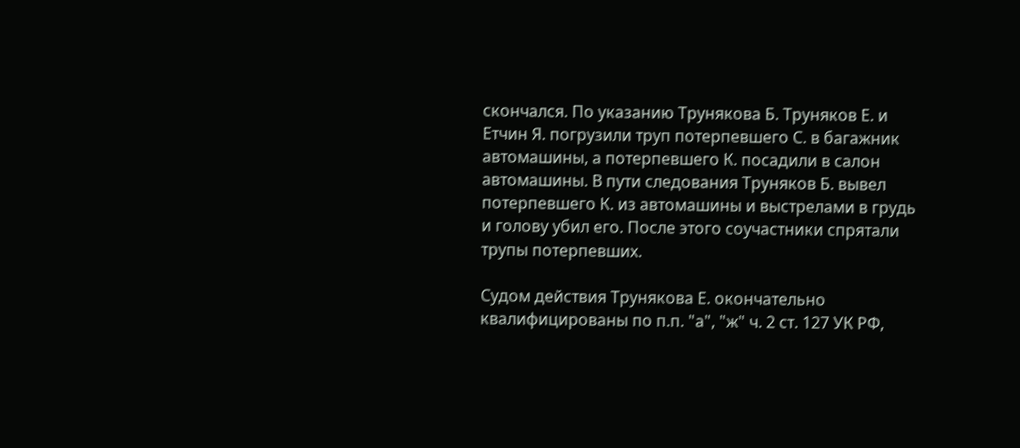скончался. По указанию Трунякова Б. Труняков Е. и Етчин Я. погрузили труп потерпевшего С. в багажник автомашины, а потерпевшего К. посадили в салон автомашины. В пути следования Труняков Б. вывел потерпевшего К. из автомашины и выстрелами в грудь и голову убил его. После этого соучастники спрятали трупы потерпевших.

Судом действия Трунякова Е. окончательно квалифицированы по п.п. "а", "ж" ч. 2 ст. 127 УК РФ,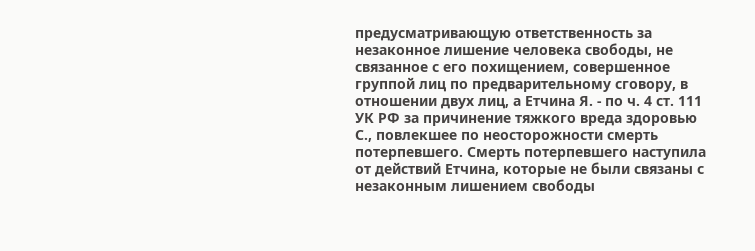предусматривающую ответственность за незаконное лишение человека свободы, не связанное с его похищением, совершенное группой лиц по предварительному сговору, в отношении двух лиц, а Етчина Я. - по ч. 4 ст. 111 УК РФ за причинение тяжкого вреда здоровью С., повлекшее по неосторожности смерть потерпевшего. Смерть потерпевшего наступила от действий Етчина, которые не были связаны с незаконным лишением свободы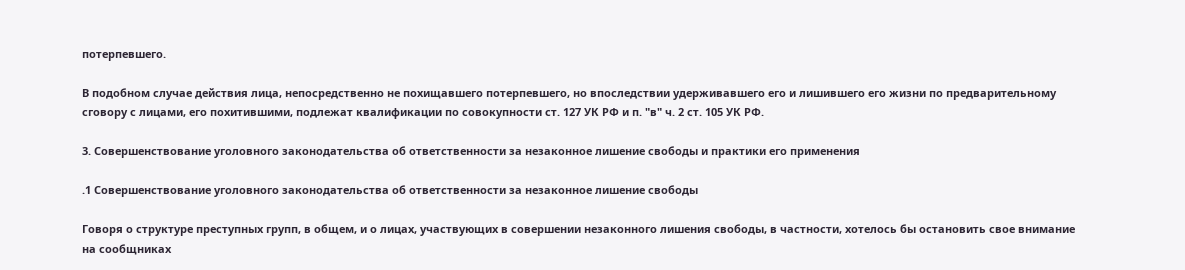потерпевшего.

В подобном случае действия лица, непосредственно не похищавшего потерпевшего, но впоследствии удерживавшего его и лишившего его жизни по предварительному сговору с лицами, его похитившими, подлежат квалификации по совокупности ст. 127 УК РФ и п. "в" ч. 2 ст. 105 УК РФ.

3. Совершенствование уголовного законодательства об ответственности за незаконное лишение свободы и практики его применения

.1 Совершенствование уголовного законодательства об ответственности за незаконное лишение свободы

Говоря о структуре преступных групп, в общем, и о лицах, участвующих в совершении незаконного лишения свободы, в частности, хотелось бы остановить свое внимание на сообщниках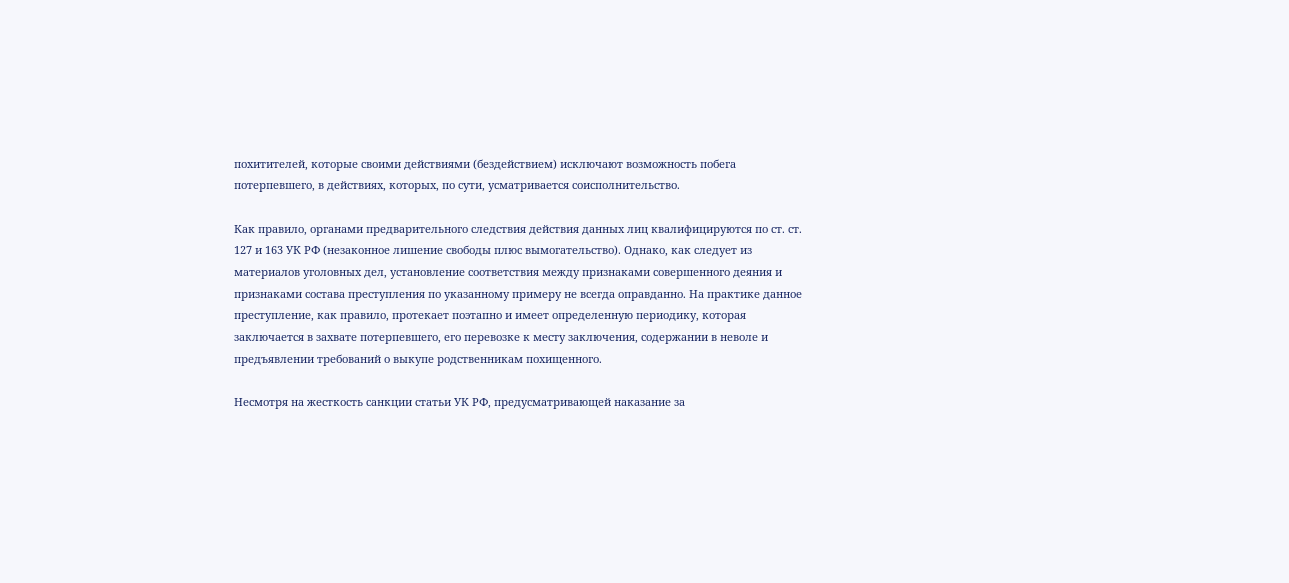похитителей, которые своими действиями (бездействием) исключают возможность побега потерпевшего, в действиях, которых, по сути, усматривается соисполнительство.

Как правило, органами предварительного следствия действия данных лиц квалифицируются по ст. ст. 127 и 163 УК РФ (незаконное лишение свободы плюс вымогательство). Однако, как следует из материалов уголовных дел, установление соответствия между признаками совершенного деяния и признаками состава преступления по указанному примеру не всегда оправданно. На практике данное преступление, как правило, протекает поэтапно и имеет определенную периодику, которая заключается в захвате потерпевшего, его перевозке к месту заключения, содержании в неволе и предъявлении требований о выкупе родственникам похищенного.

Несмотря на жесткость санкции статьи УК РФ, предусматривающей наказание за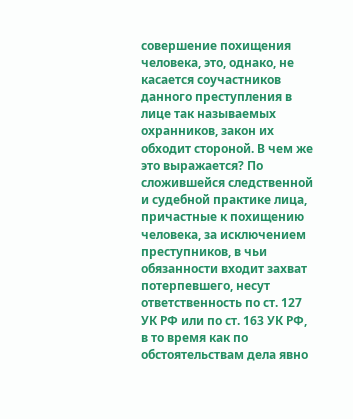совершение похищения человека, это, однако, не касается соучастников данного преступления в лице так называемых охранников, закон их обходит стороной. В чем же это выражается? По сложившейся следственной и судебной практике лица, причастные к похищению человека, за исключением преступников, в чьи обязанности входит захват потерпевшего, несут ответственность по ст. 127 УК РФ или по ст. 163 УК РФ, в то время как по обстоятельствам дела явно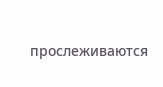прослеживаются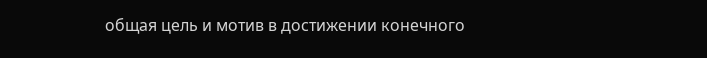общая цель и мотив в достижении конечного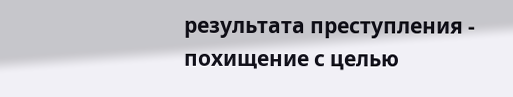результата преступления - похищение с целью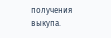получения выкупа.